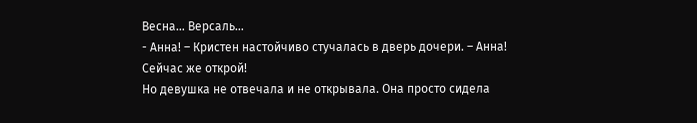Весна… Версаль…
- Анна! – Кристен настойчиво стучалась в дверь дочери. – Анна! Сейчас же открой!
Но девушка не отвечала и не открывала. Она просто сидела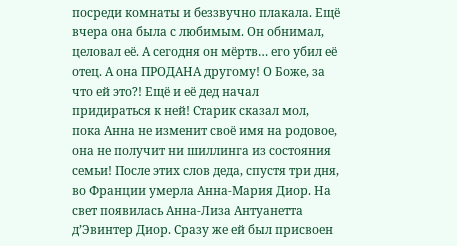посреди комнаты и беззвучно плакала. Ещё вчера она была с любимым. Он обнимал, целовал её. А сегодня он мёртв… его убил её отец. А она ПРОДАНА другому! О Боже, за что ей это?! Ещё и её дед начал придираться к ней! Старик сказал мол, пока Анна не изменит своё имя на родовое, она не получит ни шиллинга из состояния семьи! После этих слов деда, спустя три дня, во Франции умерла Анна-Мария Диор. На свет появилась Анна-Лиза Антуанетта д’Эвинтер Диор. Сразу же ей был присвоен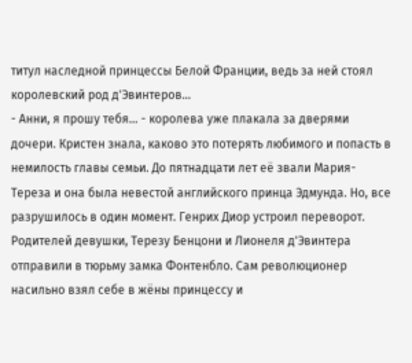титул наследной принцессы Белой Франции, ведь за ней стоял королевский род д'Эвинтеров…
- Анни, я прошу тебя… - королева уже плакала за дверями дочери. Кристен знала, каково это потерять любимого и попасть в немилость главы семьи. До пятнадцати лет её звали Мария-Тереза и она была невестой английского принца Эдмунда. Но, все разрушилось в один момент. Генрих Диор устроил переворот. Родителей девушки, Терезу Бенцони и Лионеля д'Эвинтера отправили в тюрьму замка Фонтенбло. Сам революционер насильно взял себе в жёны принцессу и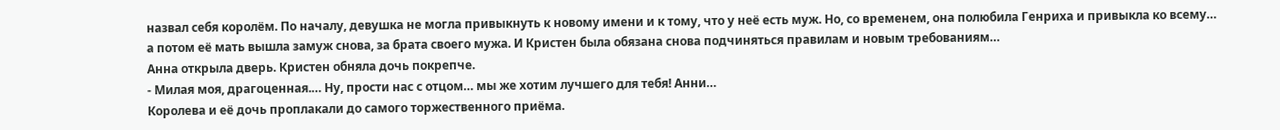назвал себя королём. По началу, девушка не могла привыкнуть к новому имени и к тому, что у неё есть муж. Но, со временем, она полюбила Генриха и привыкла ко всему… а потом её мать вышла замуж снова, за брата своего мужа. И Кристен была обязана снова подчиняться правилам и новым требованиям…
Анна открыла дверь. Кристен обняла дочь покрепче.
- Милая моя, драгоценная.… Ну, прости нас с отцом… мы же хотим лучшего для тебя! Анни…
Королева и её дочь проплакали до самого торжественного приёма.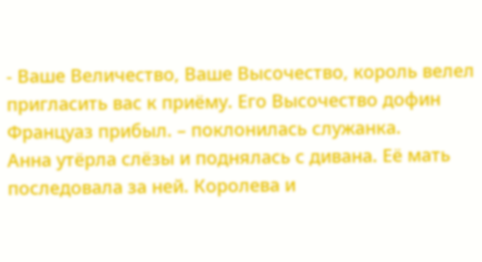- Ваше Величество, Ваше Высочество, король велел пригласить вас к приёму. Его Высочество дофин Француаз прибыл. – поклонилась служанка.
Анна утёрла слёзы и поднялась с дивана. Её мать последовала за ней. Королева и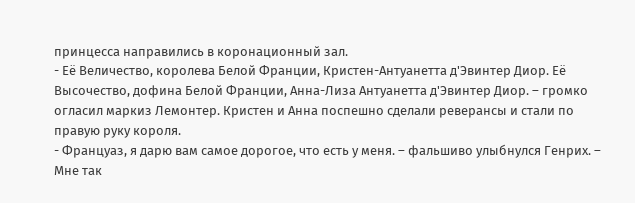принцесса направились в коронационный зал.
- Её Величество, королева Белой Франции, Кристен-Антуанетта д'Эвинтер Диор. Её Высочество, дофина Белой Франции, Анна-Лиза Антуанетта д'Эвинтер Диор. – громко огласил маркиз Лемонтер. Кристен и Анна поспешно сделали реверансы и стали по правую руку короля.
- Француаз, я дарю вам самое дорогое, что есть у меня. – фальшиво улыбнулся Генрих. – Мне так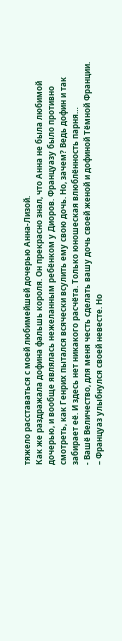тяжело расставаться с моей любимейшей дочерью Анна-Лизой.
Как же раздражала дофина фальшь короля. Он прекрасно знал, что Анна не была любимой дочерью, и вообще являлась нежеланным ребёнком у Диоров. Француазу было противно смотреть, как Генрих пытался всячески всулить ему свою дочь. Но, зачем? Ведь дофин и так забирает её. И здесь нет никакого расчёта. Только юношеская влюблённость парня…
- Вашё Величество, для меня честь сделать вашу дочь своей женой и дофиной Тёмной Франции. – Француаз улыбнулся своей невесте. Но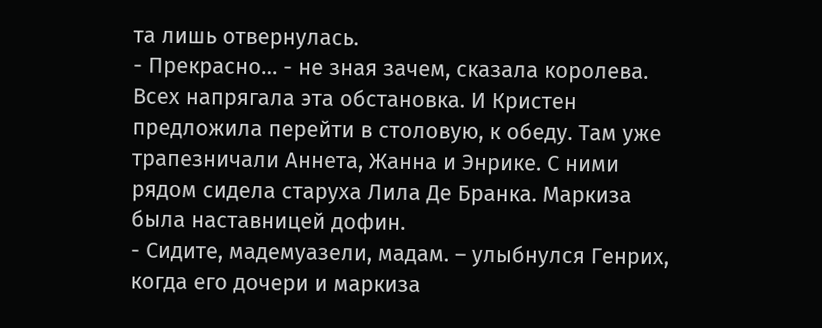та лишь отвернулась.
- Прекрасно… - не зная зачем, сказала королева.
Всех напрягала эта обстановка. И Кристен предложила перейти в столовую, к обеду. Там уже трапезничали Аннета, Жанна и Энрике. С ними рядом сидела старуха Лила Де Бранка. Маркиза была наставницей дофин.
- Сидите, мадемуазели, мадам. – улыбнулся Генрих, когда его дочери и маркиза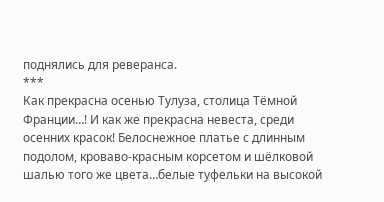поднялись для реверанса.
***
Как прекрасна осенью Тулуза, столица Тёмной Франции…! И как же прекрасна невеста, среди осенних красок! Белоснежное платье с длинным подолом, кроваво-красным корсетом и шёлковой шалью того же цвета…белые туфельки на высокой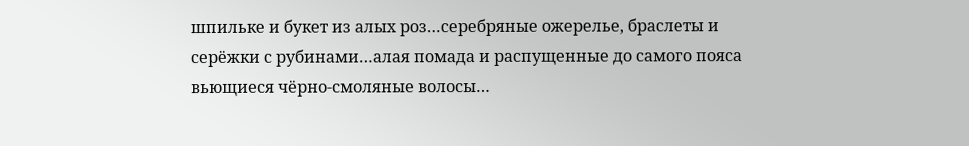шпильке и букет из алых роз…серебряные ожерелье, браслеты и серёжки с рубинами…алая помада и распущенные до самого пояса вьющиеся чёрно-смоляные волосы…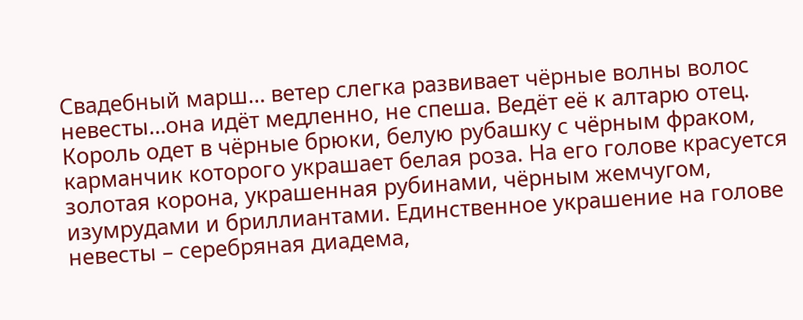Свадебный марш… ветер слегка развивает чёрные волны волос невесты…она идёт медленно, не спеша. Ведёт её к алтарю отец. Король одет в чёрные брюки, белую рубашку с чёрным фраком, карманчик которого украшает белая роза. На его голове красуется золотая корона, украшенная рубинами, чёрным жемчугом, изумрудами и бриллиантами. Единственное украшение на голове невесты – серебряная диадема,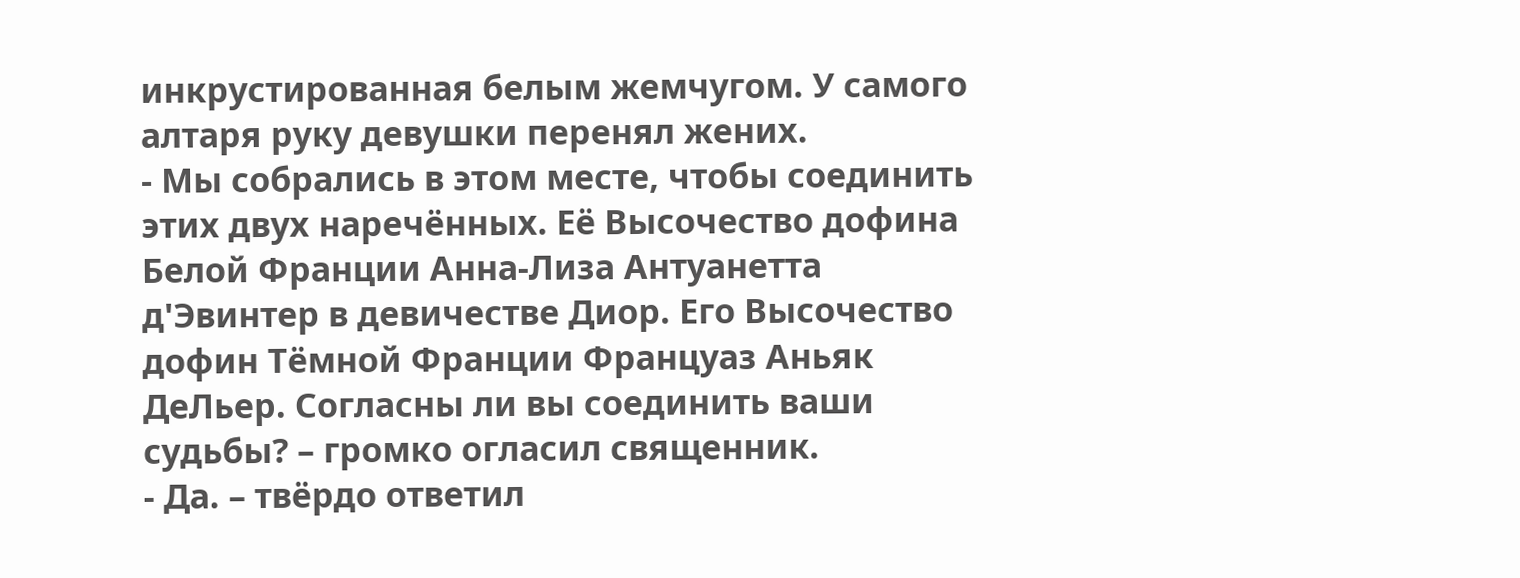инкрустированная белым жемчугом. У самого алтаря руку девушки перенял жених.
- Мы собрались в этом месте, чтобы соединить этих двух наречённых. Её Высочество дофина Белой Франции Анна-Лиза Антуанетта д'Эвинтер в девичестве Диор. Его Высочество дофин Тёмной Франции Француаз Аньяк ДеЛьер. Согласны ли вы соединить ваши судьбы? – громко огласил священник.
- Да. – твёрдо ответил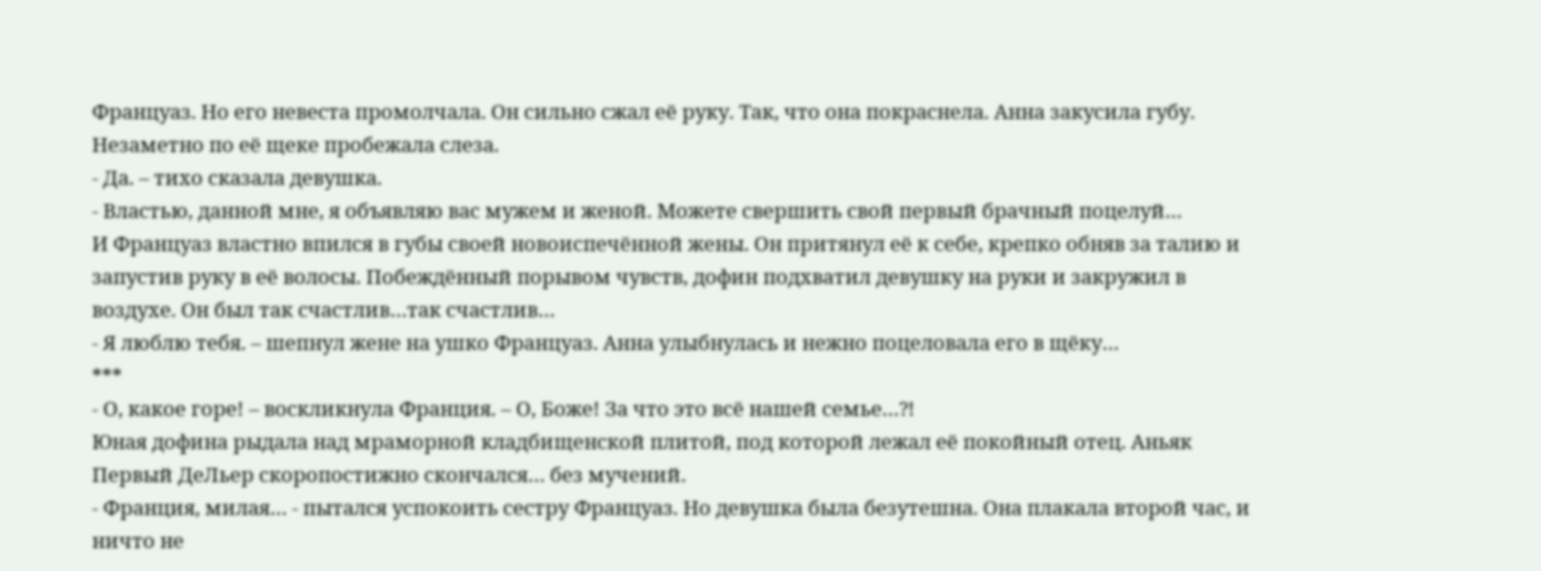Француаз. Но его невеста промолчала. Он сильно сжал её руку. Так, что она покраснела. Анна закусила губу. Незаметно по её щеке пробежала слеза.
- Да. – тихо сказала девушка.
- Властью, данной мне, я объявляю вас мужем и женой. Можете свершить свой первый брачный поцелуй…
И Француаз властно впился в губы своей новоиспечённой жены. Он притянул её к себе, крепко обняв за талию и запустив руку в её волосы. Побеждённый порывом чувств, дофин подхватил девушку на руки и закружил в воздухе. Он был так счастлив…так счастлив…
- Я люблю тебя. – шепнул жене на ушко Француаз. Анна улыбнулась и нежно поцеловала его в щёку…
***
- О, какое горе! – воскликнула Франция. – О, Боже! За что это всё нашей семье…?!
Юная дофина рыдала над мраморной кладбищенской плитой, под которой лежал её покойный отец. Аньяк Первый ДеЛьер скоропостижно скончался… без мучений.
- Франция, милая… - пытался успокоить сестру Француаз. Но девушка была безутешна. Она плакала второй час, и ничто не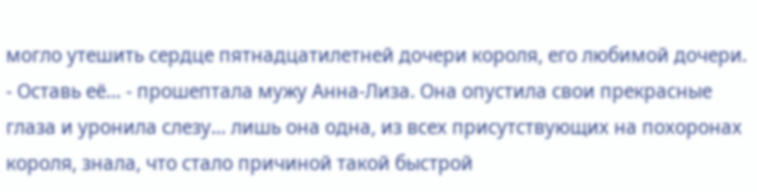могло утешить сердце пятнадцатилетней дочери короля, его любимой дочери.
- Оставь её… - прошептала мужу Анна-Лиза. Она опустила свои прекрасные глаза и уронила слезу… лишь она одна, из всех присутствующих на похоронах короля, знала, что стало причиной такой быстрой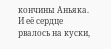кончины Аньяка. И её сердце рвалось на куски,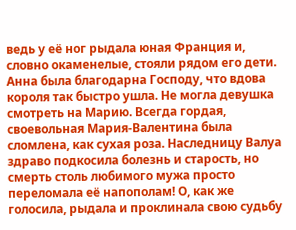ведь у её ног рыдала юная Франция и, словно окаменелые, стояли рядом его дети. Анна была благодарна Господу, что вдова короля так быстро ушла. Не могла девушка смотреть на Марию. Всегда гордая, своевольная Мария-Валентина была сломлена, как сухая роза. Наследницу Валуа здраво подкосила болезнь и старость, но смерть столь любимого мужа просто переломала её напополам! О, как же голосила, рыдала и проклинала свою судьбу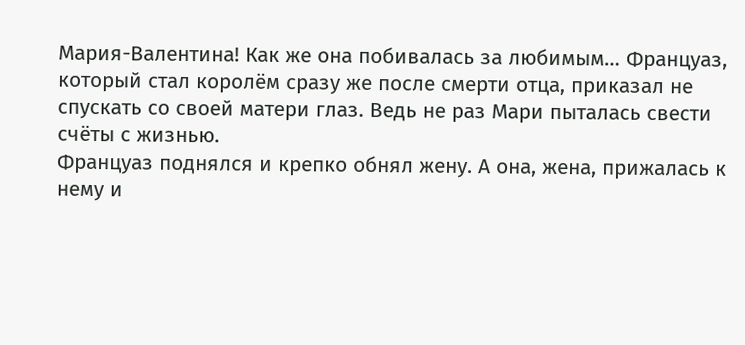Мария-Валентина! Как же она побивалась за любимым… Француаз, который стал королём сразу же после смерти отца, приказал не спускать со своей матери глаз. Ведь не раз Мари пыталась свести счёты с жизнью.
Француаз поднялся и крепко обнял жену. А она, жена, прижалась к нему и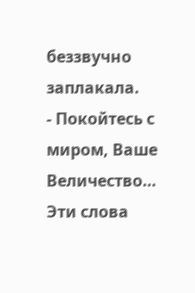беззвучно заплакала.
- Покойтесь с миром, Ваше Величество…
Эти слова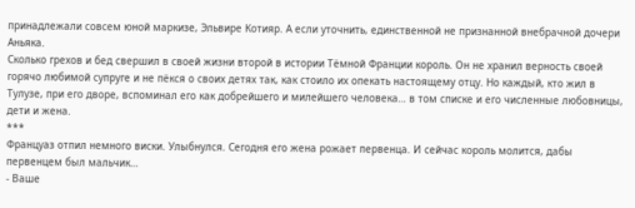принадлежали совсем юной маркизе, Эльвире Котияр. А если уточнить, единственной не признанной внебрачной дочери Аньяка.
Сколько грехов и бед свершил в своей жизни второй в истории Тёмной Франции король. Он не хранил верность своей горячо любимой супруге и не пёкся о своих детях так, как стоило их опекать настоящему отцу. Но каждый, кто жил в Тулузе, при его дворе, вспоминал его как добрейшего и милейшего человека… в том списке и его численные любовницы, дети и жена.
***
Француаз отпил немного виски. Улыбнулся. Сегодня его жена рожает первенца. И сейчас король молится, дабы первенцем был мальчик…
- Ваше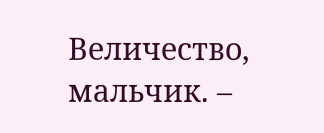Величество, мальчик. –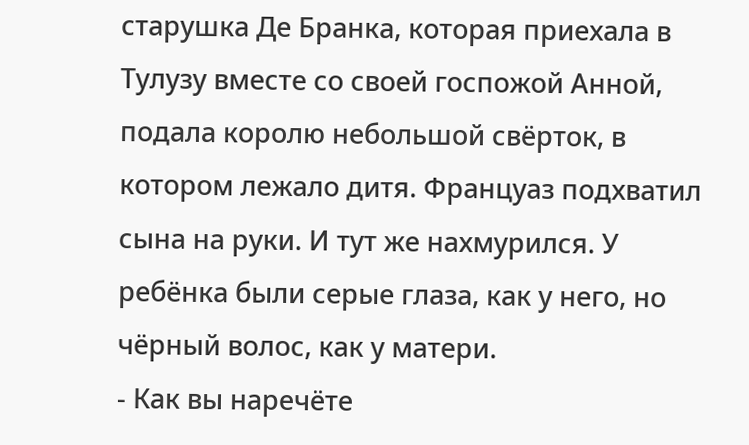старушка Де Бранка, которая приехала в Тулузу вместе со своей госпожой Анной, подала королю небольшой свёрток, в котором лежало дитя. Француаз подхватил сына на руки. И тут же нахмурился. У ребёнка были серые глаза, как у него, но чёрный волос, как у матери.
- Как вы наречёте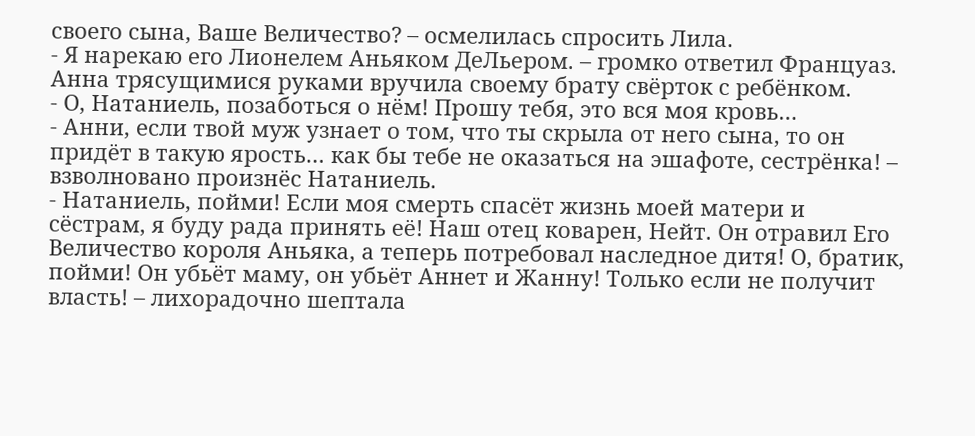своего сына, Ваше Величество? – осмелилась спросить Лила.
- Я нарекаю его Лионелем Аньяком ДеЛьером. – громко ответил Француаз.
Анна трясущимися руками вручила своему брату свёрток с ребёнком.
- О, Натаниель, позаботься о нём! Прошу тебя, это вся моя кровь…
- Анни, если твой муж узнает о том, что ты скрыла от него сына, то он придёт в такую ярость… как бы тебе не оказаться на эшафоте, сестрёнка! – взволновано произнёс Натаниель.
- Натаниель, пойми! Если моя смерть спасёт жизнь моей матери и сёстрам, я буду рада принять её! Наш отец коварен, Нейт. Он отравил Его Величество короля Аньяка, а теперь потребовал наследное дитя! О, братик, пойми! Он убьёт маму, он убьёт Аннет и Жанну! Только если не получит власть! – лихорадочно шептала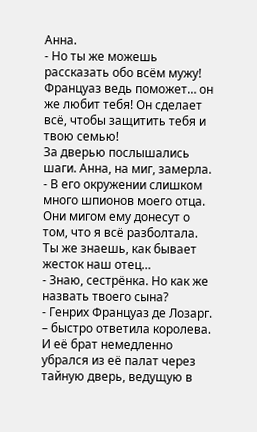Анна.
- Но ты же можешь рассказать обо всём мужу! Француаз ведь поможет… он же любит тебя! Он сделает всё, чтобы защитить тебя и твою семью!
За дверью послышались шаги. Анна, на миг, замерла.
- В его окружении слишком много шпионов моего отца. Они мигом ему донесут о том, что я всё разболтала. Ты же знаешь, как бывает жесток наш отец…
- Знаю, сестрёнка. Но как же назвать твоего сына?
- Генрих Француаз де Лозарг. – быстро ответила королева. И её брат немедленно убрался из её палат через тайную дверь, ведущую в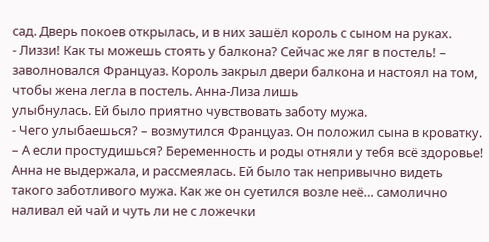сад. Дверь покоев открылась, и в них зашёл король с сыном на руках.
- Лиззи! Как ты можешь стоять у балкона? Сейчас же ляг в постель! – заволновался Француаз. Король закрыл двери балкона и настоял на том, чтобы жена легла в постель. Анна-Лиза лишь
улыбнулась. Ей было приятно чувствовать заботу мужа.
- Чего улыбаешься? – возмутился Француаз. Он положил сына в кроватку. – А если простудишься? Беременность и роды отняли у тебя всё здоровье!
Анна не выдержала, и рассмеялась. Ей было так непривычно видеть такого заботливого мужа. Как же он суетился возле неё… самолично наливал ей чай и чуть ли не с ложечки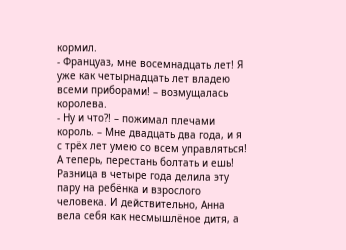кормил.
- Француаз, мне восемнадцать лет! Я уже как четырнадцать лет владею всеми приборами! – возмущалась королева.
- Ну и что?! – пожимал плечами король. – Мне двадцать два года, и я с трёх лет умею со всем управляться! А теперь, перестань болтать и ешь!
Разница в четыре года делила эту пару на ребёнка и взрослого человека. И действительно, Анна вела себя как несмышлёное дитя, а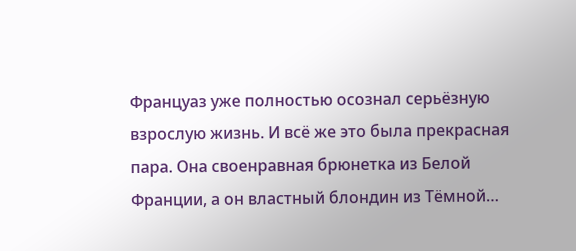Француаз уже полностью осознал серьёзную взрослую жизнь. И всё же это была прекрасная пара. Она своенравная брюнетка из Белой Франции, а он властный блондин из Тёмной…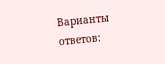Варианты ответов: